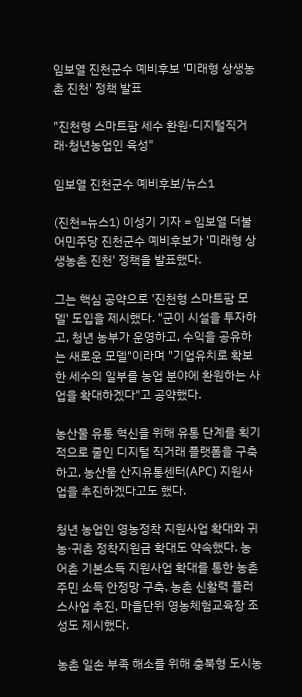임보열 진천군수 예비후보 '미래형 상생농촌 진천' 정책 발표

"진천형 스마트팜 세수 환원·디지털직거래·청년농업인 육성"

임보열 진천군수 예비후보/뉴스1

(진천=뉴스1) 이성기 기자 = 임보열 더불어민주당 진천군수 예비후보가 '미래형 상생농촌 진천' 정책을 발표했다.

그는 핵심 공약으로 '진천형 스마트팜 모델' 도입을 제시했다. "군이 시설을 투자하고, 청년 농부가 운영하고, 수익을 공유하는 새로운 모델"이라며 "기업유치로 확보한 세수의 일부를 농업 분야에 환원하는 사업을 확대하겠다"고 공약했다.

농산물 유통 혁신을 위해 유통 단계를 획기적으로 줄인 디지털 직거래 플랫폼을 구축하고, 농산물 산지유통센터(APC) 지원사업을 추진하겠다고도 했다.

청년 농업인 영농정착 지원사업 확대와 귀농·귀촌 정착지원금 확대도 약속했다. 농어촌 기본소득 지원사업 확대를 통한 농촌 주민 소득 안정망 구축, 농촌 신활력 플러스사업 추진, 마을단위 영농체험교육장 조성도 제시했다.

농촌 일손 부족 해소를 위해 충북형 도시농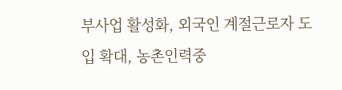부사업 활성화, 외국인 계절근로자 도입 확대, 농촌인력중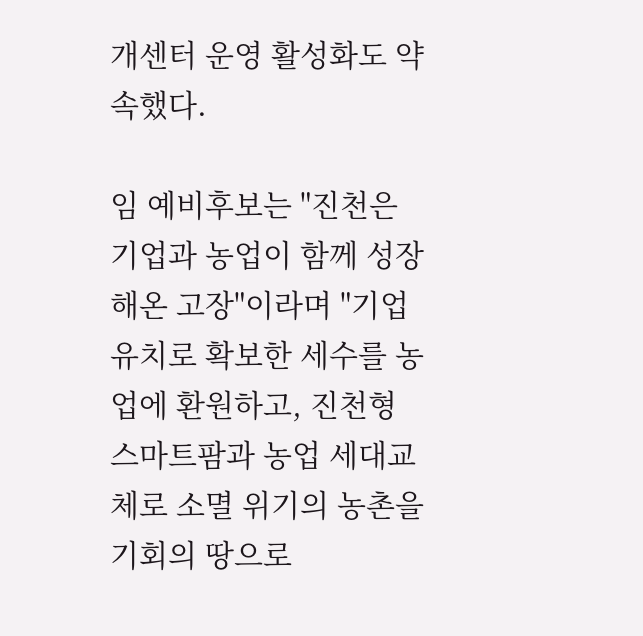개센터 운영 활성화도 약속했다.

임 예비후보는 "진천은 기업과 농업이 함께 성장해온 고장"이라며 "기업유치로 확보한 세수를 농업에 환원하고, 진천형 스마트팜과 농업 세대교체로 소멸 위기의 농촌을 기회의 땅으로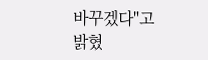바꾸겠다"고 밝혔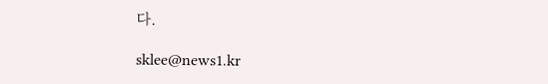다.

sklee@news1.kr